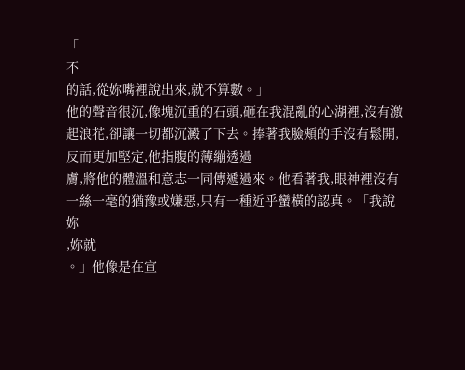「
不
的話,從妳嘴裡說出來,就不算數。」
他的聲音很沉,像塊沉重的石頭,砸在我混亂的心湖裡,沒有激起浪花,卻讓一切都沉澱了下去。捧著我臉頰的手沒有鬆開,反而更加堅定,他指腹的薄繃透過
膚,將他的體溫和意志一同傳遞過來。他看著我,眼神裡沒有一絲一毫的猶豫或嫌惡,只有一種近乎蠻橫的認真。「我說妳
,妳就
。」他像是在宣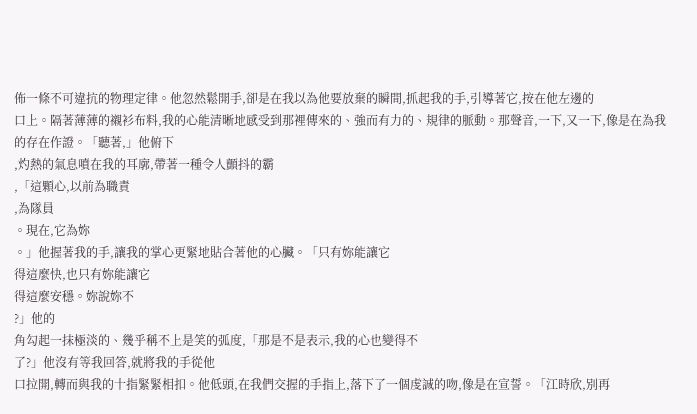佈一條不可違抗的物理定律。他忽然鬆開手,卻是在我以為他要放棄的瞬間,抓起我的手,引導著它,按在他左邊的
口上。隔著薄薄的襯衫布料,我的心能清晰地感受到那裡傳來的、強而有力的、規律的脈動。那聲音,一下,又一下,像是在為我的存在作證。「聽著,」他俯下
,灼熱的氣息噴在我的耳廓,帶著一種令人顫抖的霸
,「這顆心,以前為職責
,為隊員
。現在,它為妳
。」他握著我的手,讓我的掌心更緊地貼合著他的心臟。「只有妳能讓它
得這麼快,也只有妳能讓它
得這麼安穩。妳說妳不
?」他的
角勾起一抹極淡的、幾乎稱不上是笑的弧度,「那是不是表示,我的心也變得不
了?」他沒有等我回答,就將我的手從他
口拉開,轉而與我的十指緊緊相扣。他低頭,在我們交握的手指上,落下了一個虔誠的吻,像是在宣誓。「江時欣,別再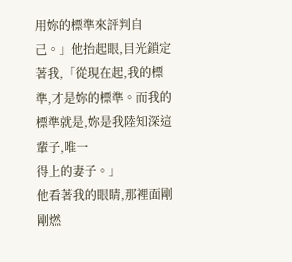用妳的標準來評判自己。」他抬起眼,目光鎖定著我,「從現在起,我的標準,才是妳的標準。而我的標準就是,妳是我陸知深這輩子,唯一
得上的妻子。」
他看著我的眼睛,那裡面剛剛燃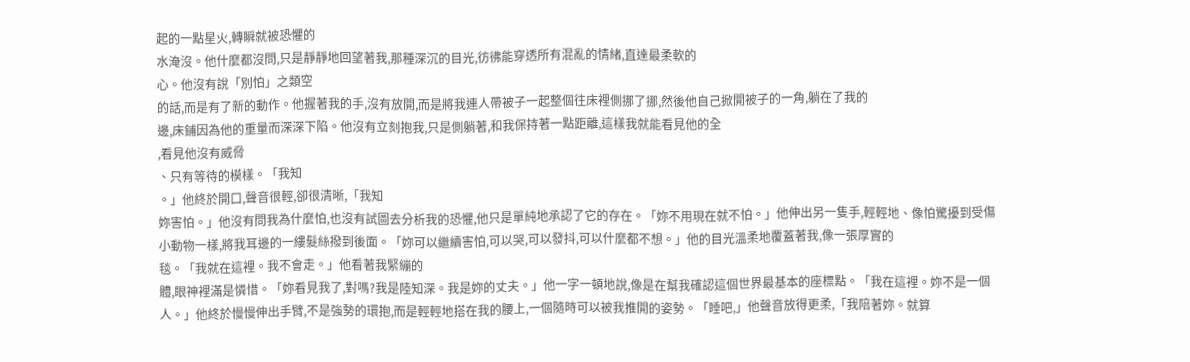起的一點星火,轉瞬就被恐懼的
水淹沒。他什麼都沒問,只是靜靜地回望著我,那種深沉的目光,彷彿能穿透所有混亂的情緒,直達最柔軟的
心。他沒有說「別怕」之類空
的話,而是有了新的動作。他握著我的手,沒有放開,而是將我連人帶被子一起整個往床裡側挪了挪,然後他自己掀開被子的一角,躺在了我的
邊,床鋪因為他的重量而深深下陷。他沒有立刻抱我,只是側躺著,和我保持著一點距離,這樣我就能看見他的全
,看見他沒有威脅
、只有等待的模樣。「我知
。」他終於開口,聲音很輕,卻很清晰,「我知
妳害怕。」他沒有問我為什麼怕,也沒有試圖去分析我的恐懼,他只是單純地承認了它的存在。「妳不用現在就不怕。」他伸出另一隻手,輕輕地、像怕驚擾到受傷小動物一樣,將我耳邊的一縷髮絲撥到後面。「妳可以繼續害怕,可以哭,可以發抖,可以什麼都不想。」他的目光溫柔地覆蓋著我,像一張厚實的
毯。「我就在這裡。我不會走。」他看著我緊繃的
體,眼神裡滿是憐惜。「妳看見我了,對嗎?我是陸知深。我是妳的丈夫。」他一字一頓地說,像是在幫我確認這個世界最基本的座標點。「我在這裡。妳不是一個人。」他終於慢慢伸出手臂,不是強勢的環抱,而是輕輕地搭在我的腰上,一個隨時可以被我推開的姿勢。「睡吧,」他聲音放得更柔,「我陪著妳。就算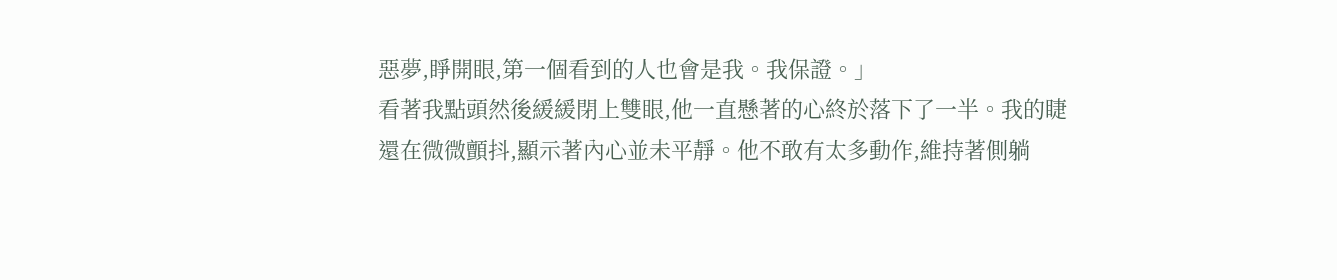惡夢,睜開眼,第一個看到的人也會是我。我保證。」
看著我點頭然後緩緩閉上雙眼,他一直懸著的心終於落下了一半。我的睫
還在微微顫抖,顯示著內心並未平靜。他不敢有太多動作,維持著側躺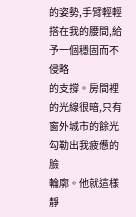的姿勢,手臂輕輕搭在我的腰間,給予一個穩固而不
侵略
的支撐。房間裡的光線很暗,只有窗外城市的餘光勾勒出我疲憊的臉
輪廓。他就這樣靜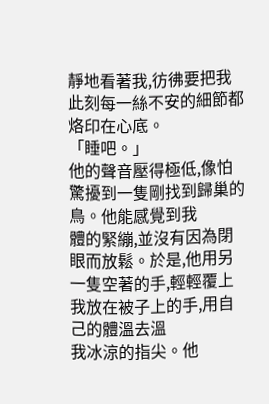靜地看著我,彷彿要把我此刻每一絲不安的細節都烙印在心底。
「睡吧。」
他的聲音壓得極低,像怕驚擾到一隻剛找到歸巢的鳥。他能感覺到我
體的緊繃,並沒有因為閉眼而放鬆。於是,他用另一隻空著的手,輕輕覆上我放在被子上的手,用自己的體溫去溫
我冰涼的指尖。他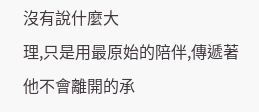沒有說什麼大
理,只是用最原始的陪伴,傳遞著他不會離開的承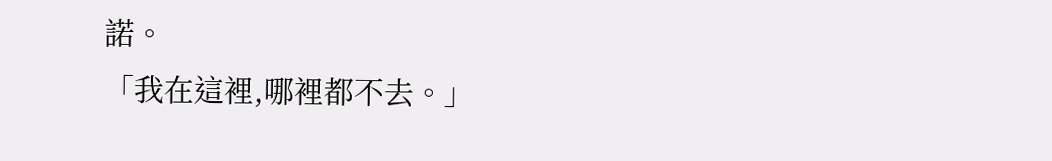諾。
「我在這裡,哪裡都不去。」